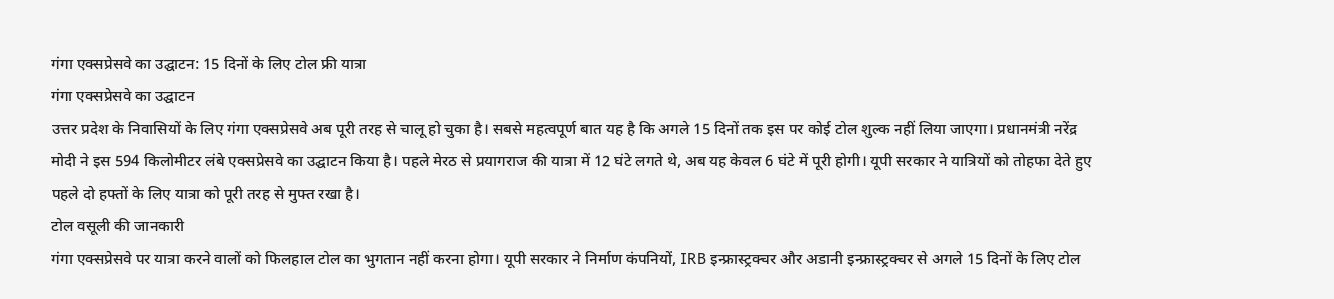गंगा एक्सप्रेसवे का उद्घाटन: 15 दिनों के लिए टोल फ्री यात्रा
गंगा एक्सप्रेसवे का उद्घाटन
उत्तर प्रदेश के निवासियों के लिए गंगा एक्सप्रेसवे अब पूरी तरह से चालू हो चुका है। सबसे महत्वपूर्ण बात यह है कि अगले 15 दिनों तक इस पर कोई टोल शुल्क नहीं लिया जाएगा। प्रधानमंत्री नरेंद्र मोदी ने इस 594 किलोमीटर लंबे एक्सप्रेसवे का उद्घाटन किया है। पहले मेरठ से प्रयागराज की यात्रा में 12 घंटे लगते थे, अब यह केवल 6 घंटे में पूरी होगी। यूपी सरकार ने यात्रियों को तोहफा देते हुए पहले दो हफ्तों के लिए यात्रा को पूरी तरह से मुफ्त रखा है।
टोल वसूली की जानकारी
गंगा एक्सप्रेसवे पर यात्रा करने वालों को फिलहाल टोल का भुगतान नहीं करना होगा। यूपी सरकार ने निर्माण कंपनियों, IRB इन्फ्रास्ट्रक्चर और अडानी इन्फ्रास्ट्रक्चर से अगले 15 दिनों के लिए टोल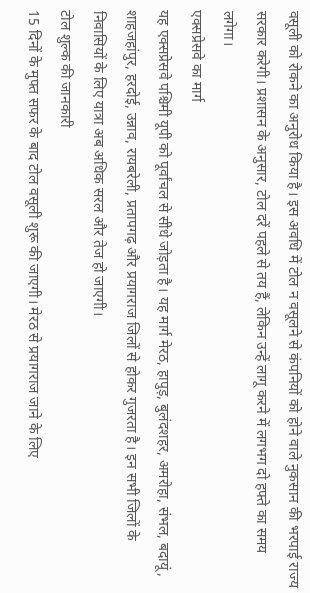वसूली को रोकने का अनुरोध किया है। इस अवधि में टोल न वसूलने से कंपनियों को होने वाले नुकसान की भरपाई राज्य सरकार करेगी। प्रशासन के अनुसार, टोल दरें पहले से तय हैं, लेकिन उन्हें लागू करने में लगभग दो हफ्ते का समय लगेगा।
एक्सप्रेसवे का मार्ग
यह एक्सप्रेसवे पश्चिमी यूपी को पूर्वांचल से सीधे जोड़ता है। यह मार्ग मेरठ, हापुड़, बुलंदशहर, अमरोहा, संभल, बदायूं, शाहजहांपुर, हरदोई, उन्नाव, रायबरेली, प्रतापगढ़ और प्रयागराज जिलों से होकर गुजरता है। इन सभी जिलों के निवासियों के लिए यात्रा अब अधिक सरल और तेज हो जाएगी।
टोल शुल्क की जानकारी
15 दिनों के मुफ्त सफर के बाद टोल वसूली शुरू की जाएगी। मेरठ से प्रयागराज जाने के लिए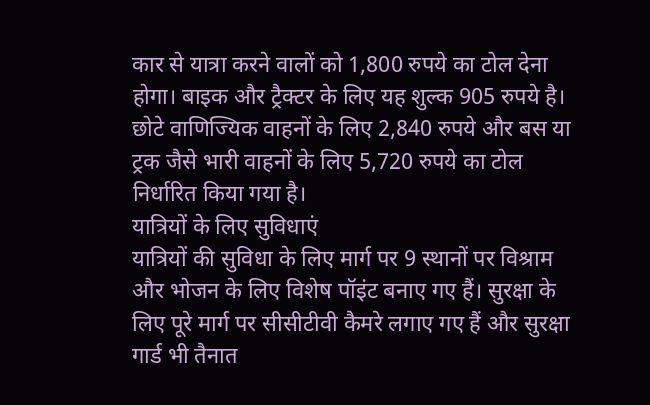कार से यात्रा करने वालों को 1,800 रुपये का टोल देना होगा। बाइक और ट्रैक्टर के लिए यह शुल्क 905 रुपये है। छोटे वाणिज्यिक वाहनों के लिए 2,840 रुपये और बस या ट्रक जैसे भारी वाहनों के लिए 5,720 रुपये का टोल निर्धारित किया गया है।
यात्रियों के लिए सुविधाएं
यात्रियों की सुविधा के लिए मार्ग पर 9 स्थानों पर विश्राम और भोजन के लिए विशेष पॉइंट बनाए गए हैं। सुरक्षा के लिए पूरे मार्ग पर सीसीटीवी कैमरे लगाए गए हैं और सुरक्षा गार्ड भी तैनात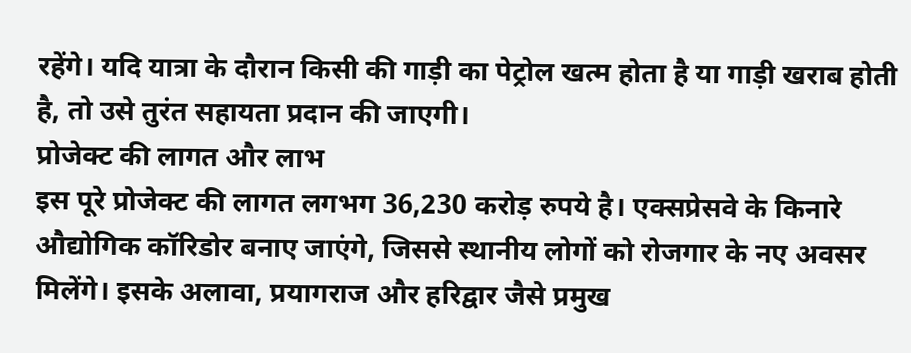रहेंगे। यदि यात्रा के दौरान किसी की गाड़ी का पेट्रोल खत्म होता है या गाड़ी खराब होती है, तो उसे तुरंत सहायता प्रदान की जाएगी।
प्रोजेक्ट की लागत और लाभ
इस पूरे प्रोजेक्ट की लागत लगभग 36,230 करोड़ रुपये है। एक्सप्रेसवे के किनारे औद्योगिक कॉरिडोर बनाए जाएंगे, जिससे स्थानीय लोगों को रोजगार के नए अवसर मिलेंगे। इसके अलावा, प्रयागराज और हरिद्वार जैसे प्रमुख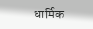धार्मिक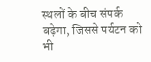स्थलों के बीच संपर्क बढ़ेगा, जिससे पर्यटन को भी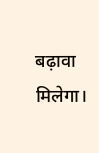बढ़ावा मिलेगा।